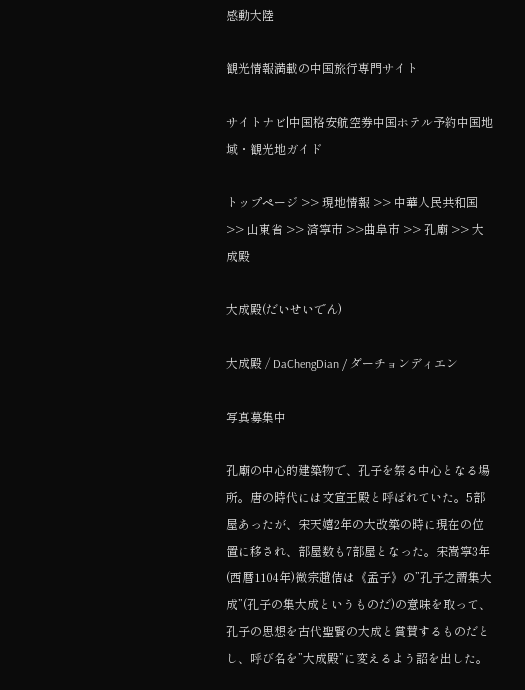感動大陸

観光情報満載の中国旅行専門サイト

サイトナビ|中国格安航空券中国ホテル予約中国地域・観光地ガイド

トップページ >> 現地情報 >> 中華人民共和国 >> 山東省 >> 済寧市 >>曲阜市 >> 孔廟 >> 大成殿

大成殿(だいせいでん)

大成殿 / DaChengDian / ダーチョンディエン

写真募集中

孔廟の中心的建築物で、孔子を祭る中心となる場所。唐の時代には文宣王殿と呼ばれていた。5部屋あったが、宋天嬉2年の大改築の時に現在の位置に移され、部屋数も7部屋となった。宋嵩寧3年(西暦1104年)微宗趙佶は《孟子》の”孔子之謂集大成”(孔子の集大成というものだ)の意味を取って、孔子の思想を古代聖賢の大成と賞賛するものだとし、呼び名を”大成殿”に変えるよう詔を出した。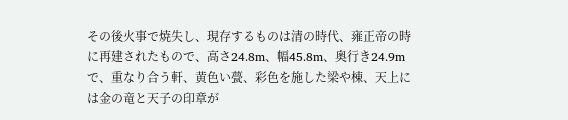その後火事で焼失し、現存するものは清の時代、雍正帝の時に再建されたもので、高さ24.8m、幅45.8m、奥行き24.9mで、重なり合う軒、黄色い甍、彩色を施した梁や棟、天上には金の竜と天子の印章が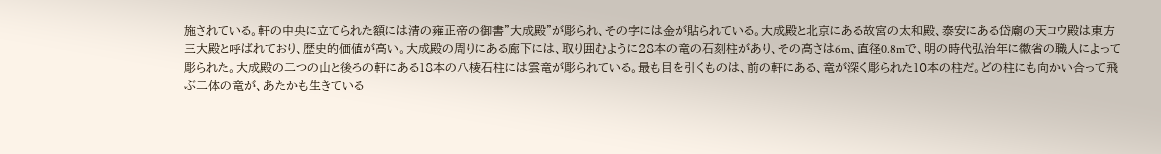施されている。軒の中央に立てられた額には清の雍正帝の御書”大成殿”が彫られ、その字には金が貼られている。大成殿と北京にある故宮の太和殿、泰安にある岱廟の天コウ殿は東方三大殿と呼ばれており、歴史的価値が高い。大成殿の周りにある廊下には、取り囲むように28本の竜の石刻柱があり、その高さは6m、直径0.8mで、明の時代弘治年に徽省の職人によって彫られた。大成殿の二つの山と後ろの軒にある18本の八棱石柱には雲竜が彫られている。最も目を引くものは、前の軒にある、竜が深く彫られた10本の柱だ。どの柱にも向かい合って飛ぶ二体の竜が、あたかも生きている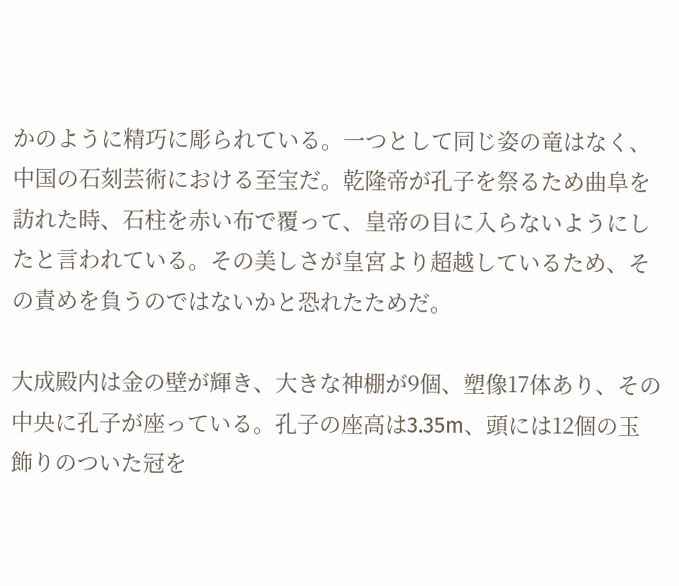かのように精巧に彫られている。一つとして同じ姿の竜はなく、中国の石刻芸術における至宝だ。乾隆帝が孔子を祭るため曲阜を訪れた時、石柱を赤い布で覆って、皇帝の目に入らないようにしたと言われている。その美しさが皇宮より超越しているため、その責めを負うのではないかと恐れたためだ。

大成殿内は金の壁が輝き、大きな神棚が9個、塑像17体あり、その中央に孔子が座っている。孔子の座高は3.35m、頭には12個の玉飾りのついた冠を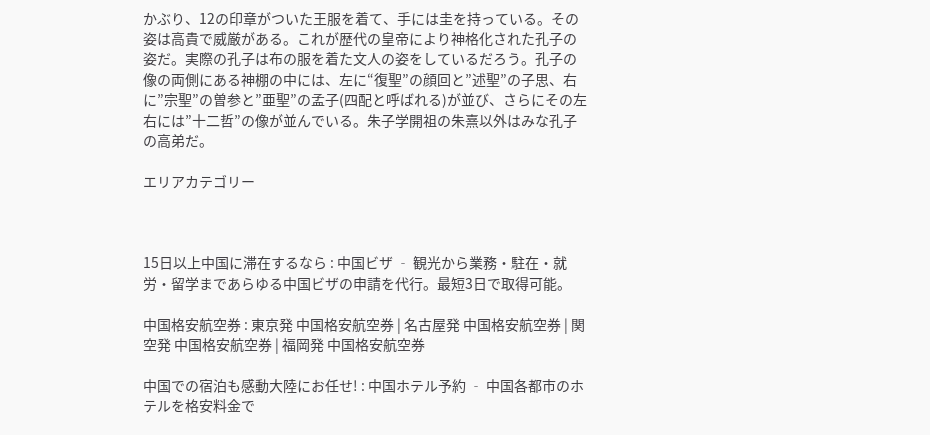かぶり、12の印章がついた王服を着て、手には圭を持っている。その姿は高貴で威厳がある。これが歴代の皇帝により神格化された孔子の姿だ。実際の孔子は布の服を着た文人の姿をしているだろう。孔子の像の両側にある神棚の中には、左に“復聖”の顔回と”述聖”の子思、右に”宗聖”の曽参と”亜聖”の孟子(四配と呼ばれる)が並び、さらにその左右には”十二哲”の像が並んでいる。朱子学開祖の朱熹以外はみな孔子の高弟だ。

エリアカテゴリー



15日以上中国に滞在するなら : 中国ビザ ‐ 観光から業務・駐在・就労・留学まであらゆる中国ビザの申請を代行。最短3日で取得可能。

中国格安航空券 : 東京発 中国格安航空券 | 名古屋発 中国格安航空券 | 関空発 中国格安航空券 | 福岡発 中国格安航空券

中国での宿泊も感動大陸にお任せ! : 中国ホテル予約 ‐ 中国各都市のホテルを格安料金で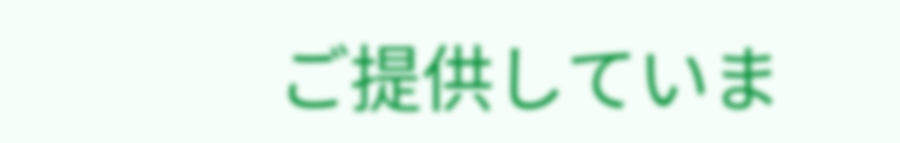ご提供していま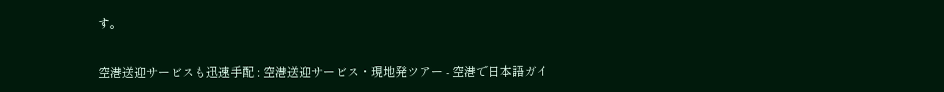す。

空港送迎サービスも迅速手配 : 空港送迎サービス・現地発ツアー ‐ 空港で日本語ガイ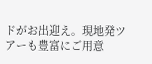ドがお出迎え。現地発ツアーも豊富にご用意